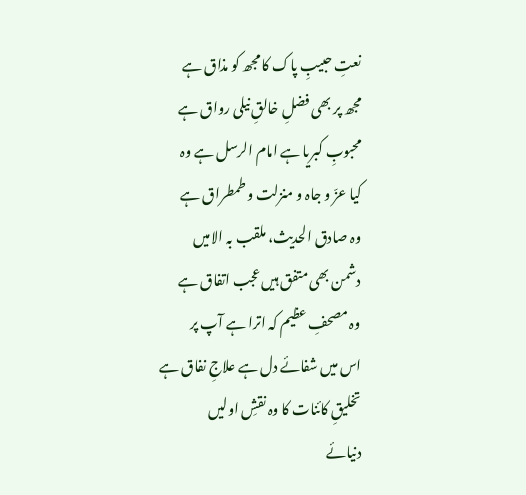نعتِ حبیبِ پاک کا مجھ کو مذاق ہے
مجھ پر بھی فضلِ خالقِ نیلی رواق ہے
محبوبِ کبریا ہے امام الرسل ہے وہ
کیا عزّ و جاہ و منزلت و طمطراق ہے
وہ صادق الحدیث، ملقب بہ الامیں
دشمن بھی متفق ہیں عجب اتفاق ہے
وہ مصحفِ عظیم کہ اترا ہے آپ پر
اس میں شفائے دل ہے علاجِ نفاق ہے
تخلیقِ کائنات کا وہ نقشِ اولیں
دنیائے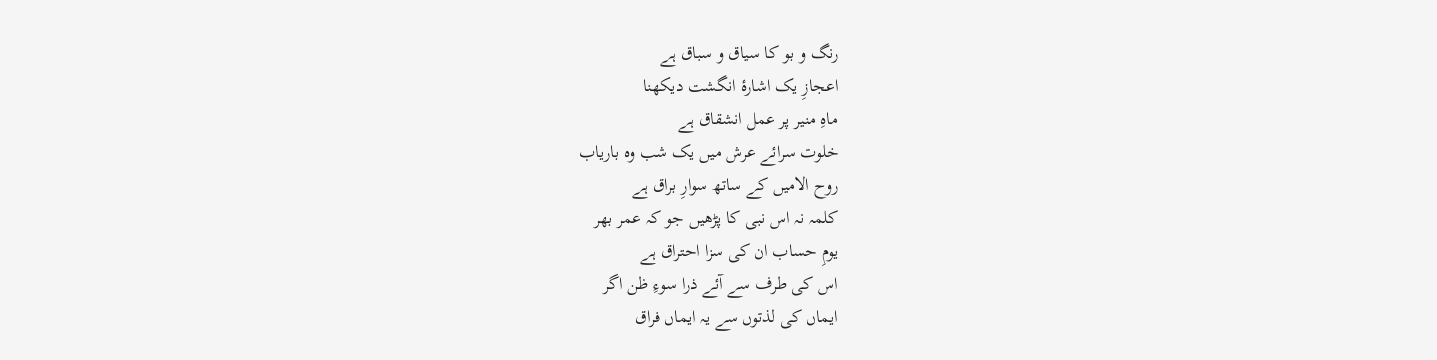رنگ و بو کا سیاق و سباق ہے
اعجازِ یک اشارۂ انگشت دیکھنا
ماہِ منیر پر عمل انشقاق ہے
خلوت سرائے عرش میں یک شب وہ باریاب
روح الامیں کے ساتھ سوارِ براق ہے
کلمہ نہ اس نبی کا پڑھیں جو کہ عمر بھر
یومِ حساب ان کی سزا احتراق ہے
اس کی طرف سے آئے ذرا سوءِ ظن اگر
ایماں کی لذتوں سے یہ ایماں فراق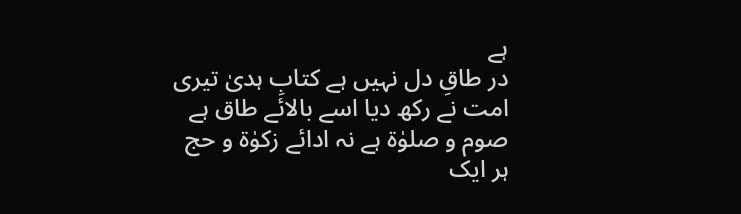ہے
در طاقِ دل نہیں ہے کتابِ ہدیٰ تیری
امت نے رکھ دیا اسے بالائے طاق ہے
صوم و صلوٰۃ ہے نہ ادائے زکوٰۃ و حج
ہر ایک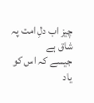چیز اب دلِ امت پہ شاق ہے
جیسے کہ اس کو یاد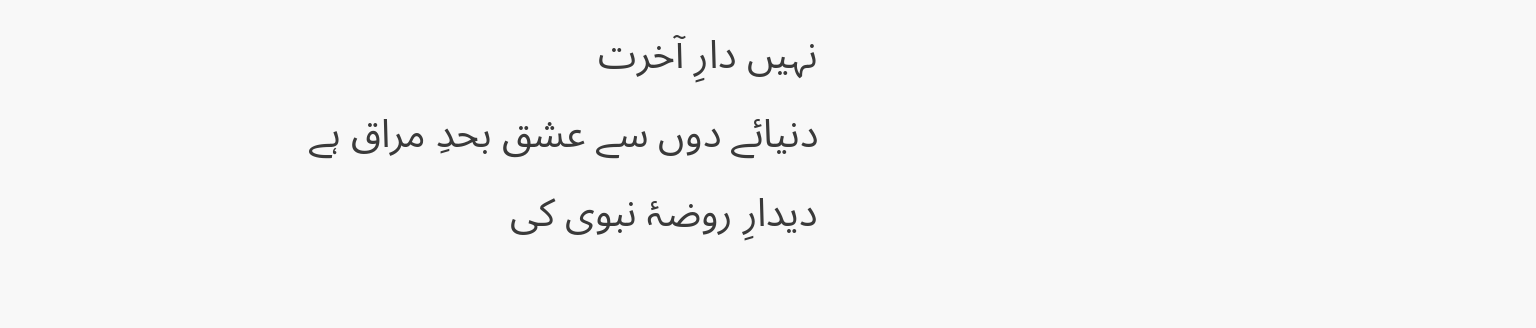نہیں دارِ آخرت
دنیائے دوں سے عشق بحدِ مراق ہے
دیدارِ روضۂ نبوی کی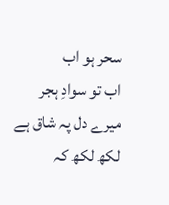سحر ہو اب
اب تو سوادِ ہجر میرے دل پہ شاق ہے
لکھ لکھ کہ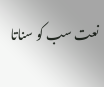نعت سب کو سناتا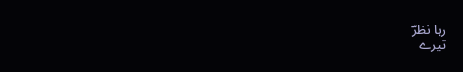رہا نظرؔ
تیرے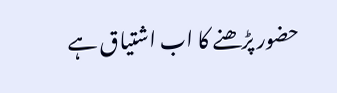حضور پڑھنے کا اب اشتیاق ہے